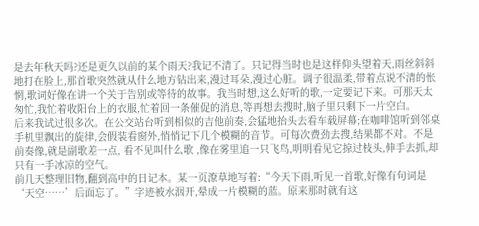是去年秋天吗?还是更久以前的某个雨天?我记不清了。只记得当时也是这样仰头望着天,雨丝斜斜地打在脸上,那首歌突然就从什么地方钻出来,漫过耳朵,漫过心脏。调子很温柔,带着点说不清的怅惘,歌词好像在讲一个关于告别或等待的故事。我当时想,这么好听的歌,一定要记下来。可那天太匆忙,我忙着收阳台上的衣服,忙着回一条催促的消息,等再想去搜时,脑子里只剩下一片空白。
后来我试过很多次。在公交站台听到相似的吉他前奏,会猛地抬头去看车载屏幕;在咖啡馆听到邻桌手机里飘出的旋律,会假装看窗外,悄悄记下几个模糊的音节。可每次费劲去搜,结果都不对。不是前奏像,就是副歌差一点, 看不见叫什么歌 ,像在雾里追一只飞鸟,明明看见它掠过枝头,伸手去抓,却只有一手冰凉的空气。
前几天整理旧物,翻到高中的日记本。某一页潦草地写着:“今天下雨,听见一首歌,好像有句词是‘天空……’后面忘了。”字迹被水洇开,晕成一片模糊的蓝。原来那时就有这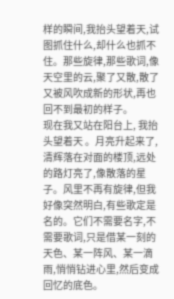样的瞬间,我抬头望着天,试图抓住什么,却什么也抓不住。那些旋律,那些歌词,像天空里的云,聚了又散,散了又被风吹成新的形状,再也回不到最初的样子。
现在我又站在阳台上, 我抬头望着天 。月亮升起来了,清辉落在对面的楼顶,远处的路灯亮了,像散落的星子。风里不再有旋律,但我好像突然明白,有些歌定是名的。它们不需要名字,不需要歌词,只是借某一刻的天色、某一阵风、某一滴雨,悄悄钻进心里,然后变成回忆的底色。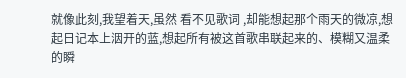就像此刻,我望着天,虽然 看不见歌词 ,却能想起那个雨天的微凉,想起日记本上洇开的蓝,想起所有被这首歌串联起来的、模糊又温柔的瞬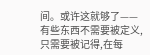间。或许这就够了——有些东西不需要被定义,只需要被记得,在每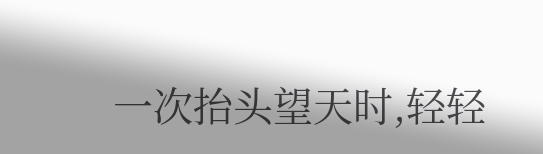一次抬头望天时,轻轻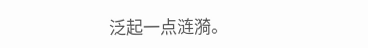泛起一点涟漪。